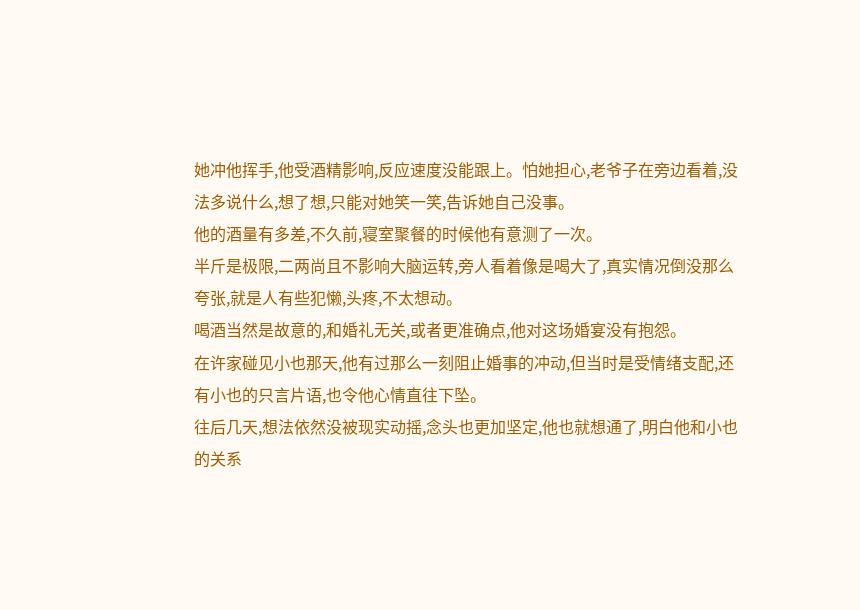她冲他挥手,他受酒精影响,反应速度没能跟上。怕她担心,老爷子在旁边看着,没法多说什么,想了想,只能对她笑一笑,告诉她自己没事。
他的酒量有多差,不久前,寝室聚餐的时候他有意测了一次。
半斤是极限,二两尚且不影响大脑运转,旁人看着像是喝大了,真实情况倒没那么夸张,就是人有些犯懒,头疼,不太想动。
喝酒当然是故意的,和婚礼无关,或者更准确点,他对这场婚宴没有抱怨。
在许家碰见小也那天,他有过那么一刻阻止婚事的冲动,但当时是受情绪支配,还有小也的只言片语,也令他心情直往下坠。
往后几天,想法依然没被现实动摇,念头也更加坚定,他也就想通了,明白他和小也的关系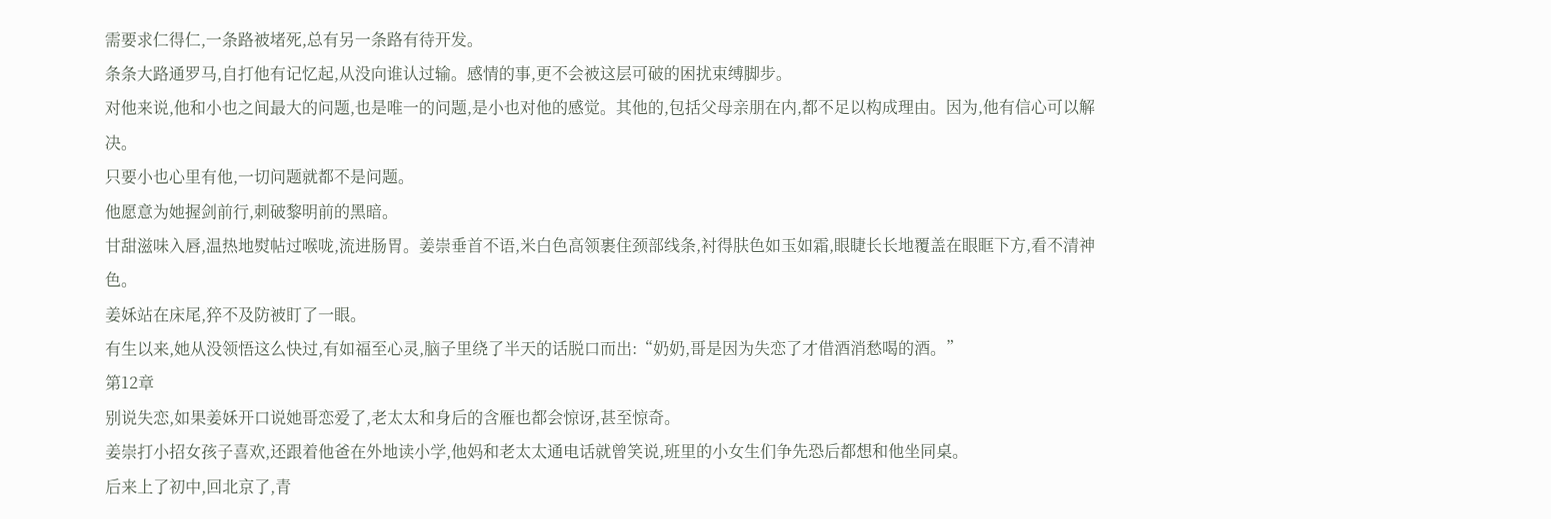需要求仁得仁,一条路被堵死,总有另一条路有待开发。
条条大路通罗马,自打他有记忆起,从没向谁认过输。感情的事,更不会被这层可破的困扰束缚脚步。
对他来说,他和小也之间最大的问题,也是唯一的问题,是小也对他的感觉。其他的,包括父母亲朋在内,都不足以构成理由。因为,他有信心可以解决。
只要小也心里有他,一切问题就都不是问题。
他愿意为她握剑前行,刺破黎明前的黑暗。
甘甜滋味入唇,温热地熨帖过喉咙,流进肠胃。姜崇垂首不语,米白色高领裹住颈部线条,衬得肤色如玉如霜,眼睫长长地覆盖在眼眶下方,看不清神色。
姜姀站在床尾,猝不及防被盯了一眼。
有生以来,她从没领悟这么快过,有如福至心灵,脑子里绕了半天的话脱口而出:“奶奶,哥是因为失恋了才借酒消愁喝的酒。”
第12章
别说失恋,如果姜姀开口说她哥恋爱了,老太太和身后的含雁也都会惊讶,甚至惊奇。
姜崇打小招女孩子喜欢,还跟着他爸在外地读小学,他妈和老太太通电话就曾笑说,班里的小女生们争先恐后都想和他坐同桌。
后来上了初中,回北京了,青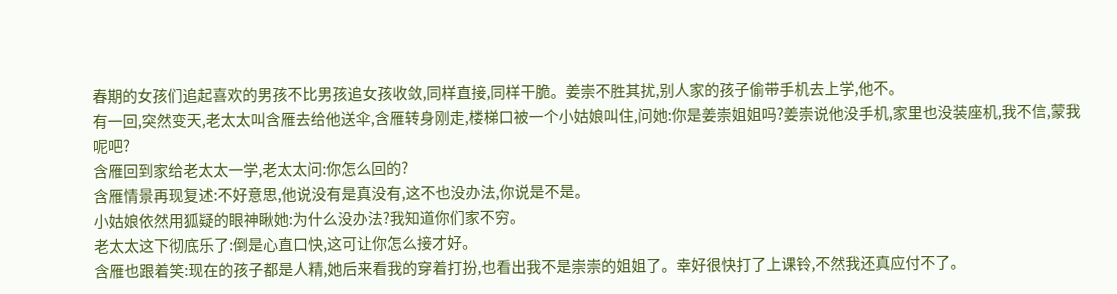春期的女孩们追起喜欢的男孩不比男孩追女孩收敛,同样直接,同样干脆。姜崇不胜其扰,别人家的孩子偷带手机去上学,他不。
有一回,突然变天,老太太叫含雁去给他送伞,含雁转身刚走,楼梯口被一个小姑娘叫住,问她:你是姜崇姐姐吗?姜崇说他没手机,家里也没装座机,我不信,蒙我呢吧?
含雁回到家给老太太一学,老太太问:你怎么回的?
含雁情景再现复述:不好意思,他说没有是真没有,这不也没办法,你说是不是。
小姑娘依然用狐疑的眼神瞅她:为什么没办法?我知道你们家不穷。
老太太这下彻底乐了:倒是心直口快,这可让你怎么接才好。
含雁也跟着笑:现在的孩子都是人精,她后来看我的穿着打扮,也看出我不是崇崇的姐姐了。幸好很快打了上课铃,不然我还真应付不了。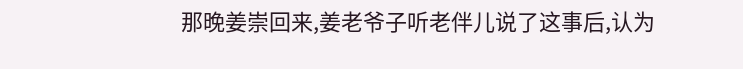那晚姜崇回来,姜老爷子听老伴儿说了这事后,认为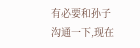有必要和孙子沟通一下,现在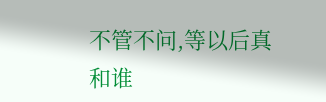不管不问,等以后真和谁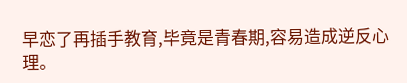早恋了再插手教育,毕竟是青春期,容易造成逆反心理。